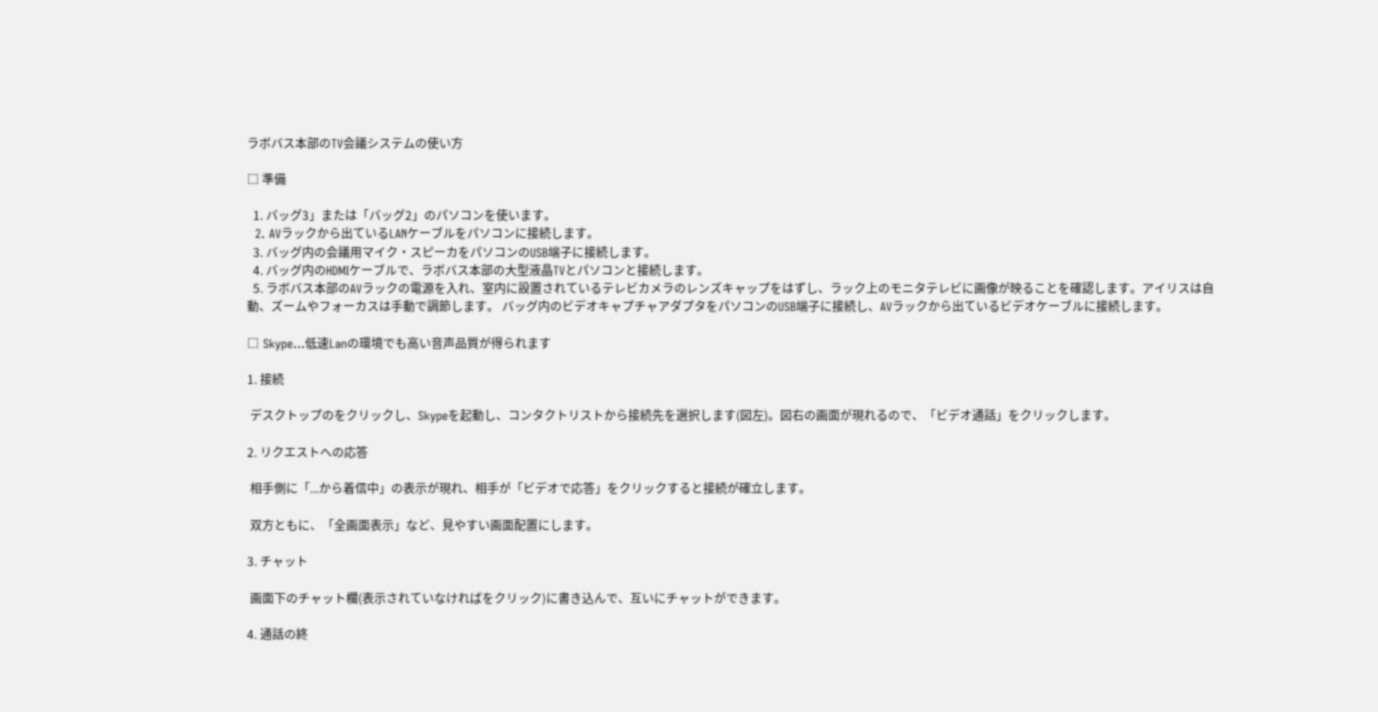ラボバス本部のTV会議システムの使い方

□ 準備

  1. バッグ3」または「バッグ2」のパソコンを使います。
  2. AVラックから出ているLANケーブルをパソコンに接続します。
  3. バッグ内の会議用マイク・スピーカをパソコンのUSB端子に接続します。
  4. バッグ内のHDMIケーブルで、ラボバス本部の大型液晶TVとパソコンと接続します。
  5. ラボバス本部のAVラックの電源を入れ、室内に設置されているテレビカメラのレンズキャップをはずし、ラック上のモニタテレビに画像が映ることを確認します。アイリスは自動、ズームやフォーカスは手動で調節します。 バッグ内のビデオキャプチャアダプタをパソコンのUSB端子に接続し、AVラックから出ているビデオケーブルに接続します。

□ Skype...低速Lanの環境でも高い音声品質が得られます

1. 接続

 デスクトップのをクリックし、Skypeを起動し、コンタクトリストから接続先を選択します(図左)。図右の画面が現れるので、「ビデオ通話」をクリックします。

2. リクエストへの応答

 相手側に「...から着信中」の表示が現れ、相手が「ビデオで応答」をクリックすると接続が確立します。

 双方ともに、「全画面表示」など、見やすい画面配置にします。

3. チャット

 画面下のチャット欄(表示されていなければをクリック)に書き込んで、互いにチャットができます。

4. 通話の終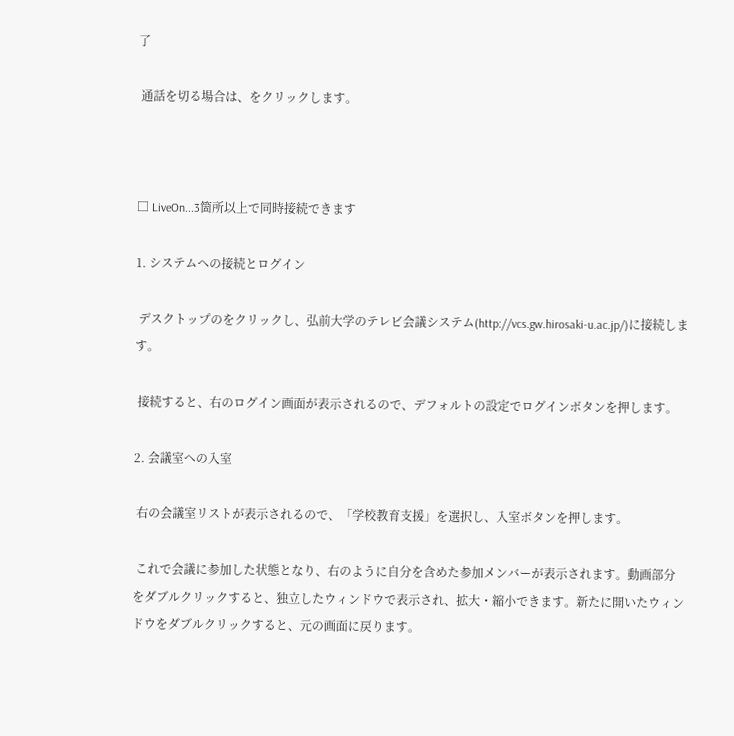了

 通話を切る場合は、をクリックします。



□ LiveOn...3箇所以上で同時接続できます

1. システムへの接続とログイン

 デスクトップのをクリックし、弘前大学のテレビ会議システム(http://vcs.gw.hirosaki-u.ac.jp/)に接続します。

 接続すると、右のログイン画面が表示されるので、デフォルトの設定でログインボタンを押します。

2. 会議室への入室

 右の会議室リストが表示されるので、「学校教育支援」を選択し、入室ボタンを押します。

 これで会議に参加した状態となり、右のように自分を含めた参加メンバーが表示されます。動画部分をダブルクリックすると、独立したウィンドウで表示され、拡大・縮小できます。新たに開いたウィンドウをダブルクリックすると、元の画面に戻ります。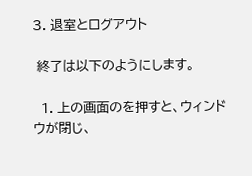3. 退室とログアウト

 終了は以下のようにします。

  1. 上の画面のを押すと、ウィンドウが閉じ、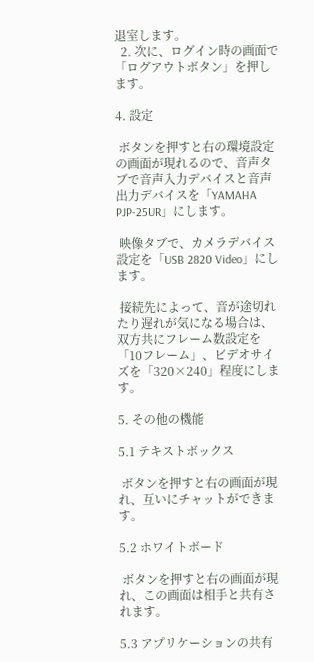退室します。
  2. 次に、ログイン時の画面で「ログアウトボタン」を押します。

4. 設定

 ボタンを押すと右の環境設定の画面が現れるので、音声タブで音声入力デバイスと音声出力デバイスを「YAMAHA PJP-25UR」にします。

 映像タブで、カメラデバイス設定を「USB 2820 Video」にします。

 接続先によって、音が途切れたり遅れが気になる場合は、双方共にフレーム数設定を「10フレーム」、ビデオサイズを「320×240」程度にします。

5. その他の機能

5.1 テキストボックス

 ボタンを押すと右の画面が現れ、互いにチャットができます。

5.2 ホワイトボード

 ボタンを押すと右の画面が現れ、この画面は相手と共有されます。

5.3 アプリケーションの共有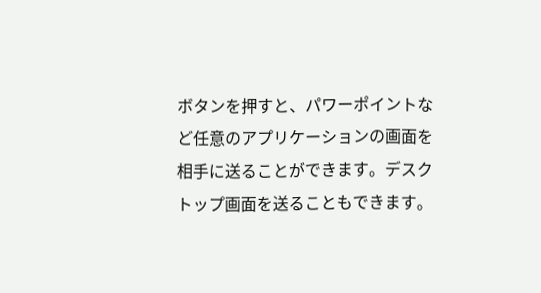ボタンを押すと、パワーポイントなど任意のアプリケーションの画面を相手に送ることができます。デスクトップ画面を送ることもできます。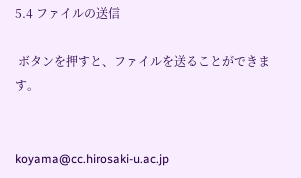5.4 ファイルの送信

 ボタンを押すと、ファイルを送ることができます。


koyama@cc.hirosaki-u.ac.jp